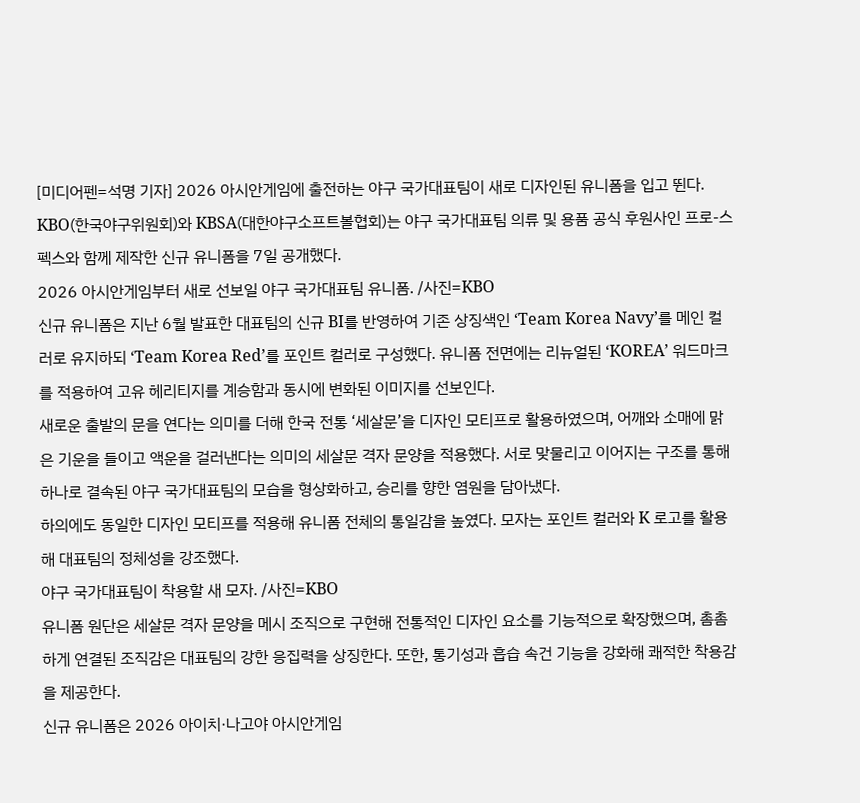[미디어펜=석명 기자] 2026 아시안게임에 출전하는 야구 국가대표팀이 새로 디자인된 유니폼을 입고 뛴다.
KBO(한국야구위원회)와 KBSA(대한야구소프트볼협회)는 야구 국가대표팀 의류 및 용품 공식 후원사인 프로-스펙스와 함께 제작한 신규 유니폼을 7일 공개했다.
2026 아시안게임부터 새로 선보일 야구 국가대표팀 유니폼. /사진=KBO
신규 유니폼은 지난 6월 발표한 대표팀의 신규 BI를 반영하여 기존 상징색인 ‘Team Korea Navy’를 메인 컬러로 유지하되 ‘Team Korea Red’를 포인트 컬러로 구성했다. 유니폼 전면에는 리뉴얼된 ‘KOREA’ 워드마크를 적용하여 고유 헤리티지를 계승함과 동시에 변화된 이미지를 선보인다.
새로운 출발의 문을 연다는 의미를 더해 한국 전통 ‘세살문’을 디자인 모티프로 활용하였으며, 어깨와 소매에 맑은 기운을 들이고 액운을 걸러낸다는 의미의 세살문 격자 문양을 적용했다. 서로 맞물리고 이어지는 구조를 통해 하나로 결속된 야구 국가대표팀의 모습을 형상화하고, 승리를 향한 염원을 담아냈다.
하의에도 동일한 디자인 모티프를 적용해 유니폼 전체의 통일감을 높였다. 모자는 포인트 컬러와 K 로고를 활용해 대표팀의 정체성을 강조했다.
야구 국가대표팀이 착용할 새 모자. /사진=KBO
유니폼 원단은 세살문 격자 문양을 메시 조직으로 구현해 전통적인 디자인 요소를 기능적으로 확장했으며, 촘촘하게 연결된 조직감은 대표팀의 강한 응집력을 상징한다. 또한, 통기성과 흡습 속건 기능을 강화해 쾌적한 착용감을 제공한다.
신규 유니폼은 2026 아이치·나고야 아시안게임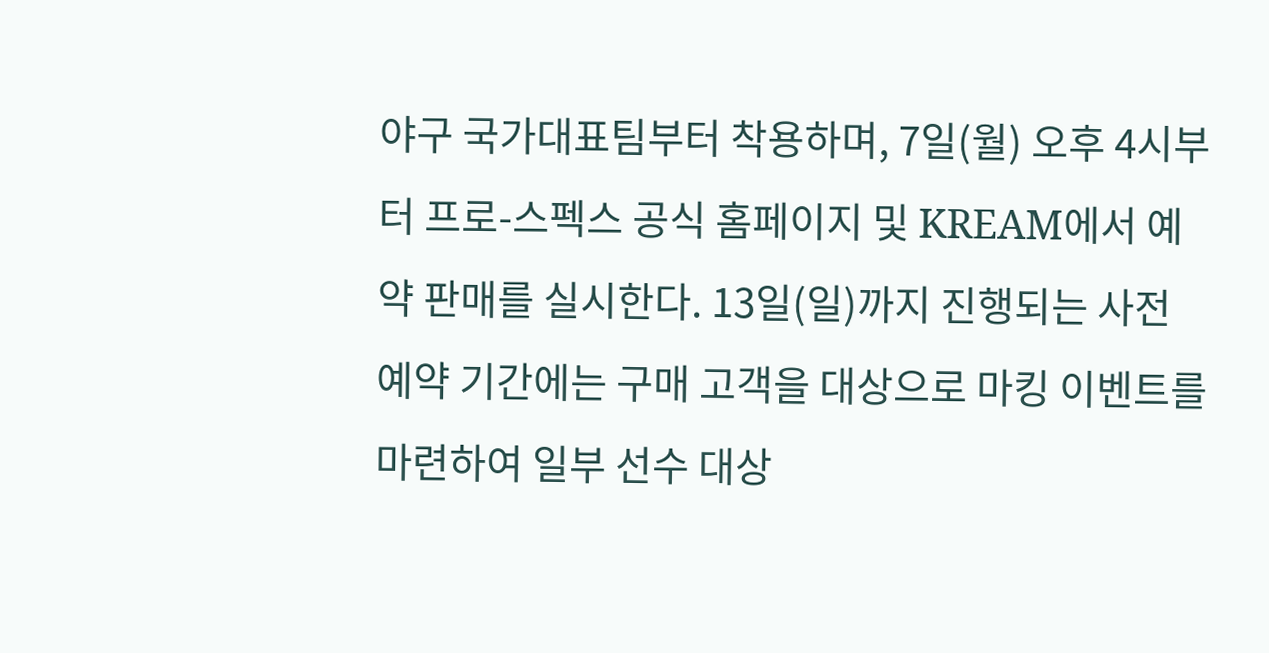야구 국가대표팀부터 착용하며, 7일(월) 오후 4시부터 프로-스펙스 공식 홈페이지 및 KREAM에서 예약 판매를 실시한다. 13일(일)까지 진행되는 사전 예약 기간에는 구매 고객을 대상으로 마킹 이벤트를 마련하여 일부 선수 대상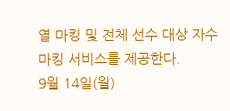열 마킹 및 전체 선수 대상 자수 마킹 서비스를 제공한다.
9월 14일(월)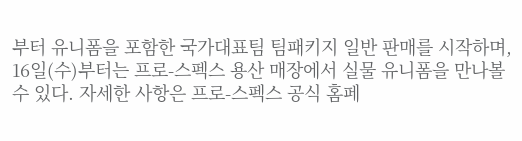부터 유니폼을 포함한 국가대표팀 팀패키지 일반 판매를 시작하며, 16일(수)부터는 프로-스펙스 용산 매장에서 실물 유니폼을 만나볼 수 있다. 자세한 사항은 프로-스펙스 공식 홈페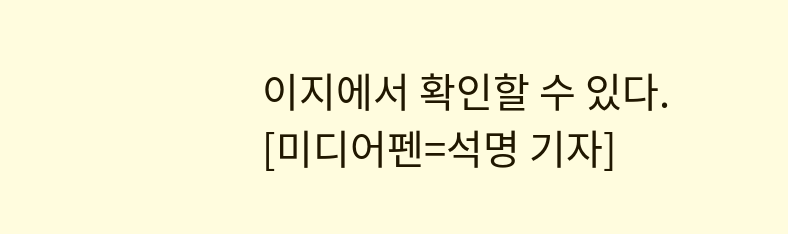이지에서 확인할 수 있다.
[미디어펜=석명 기자]